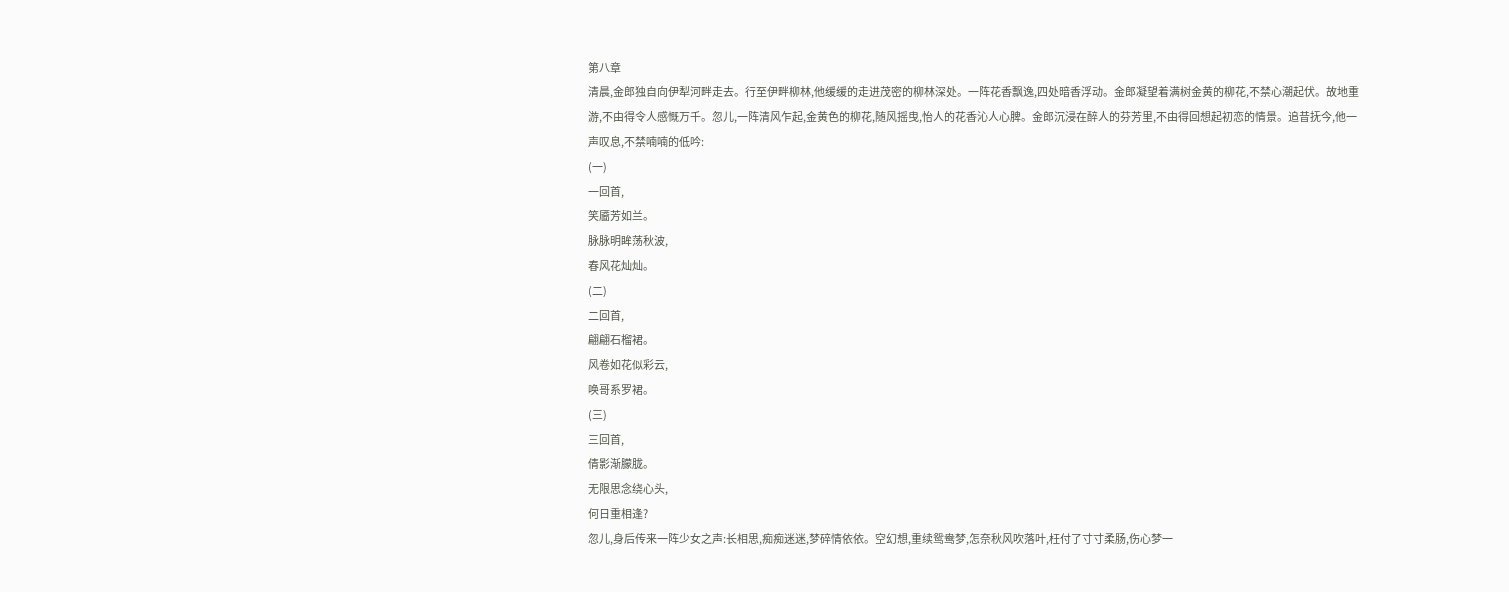第八章
清晨,金郎独自向伊犁河畔走去。行至伊畔柳林,他缓缓的走进茂密的柳林深处。一阵花香飘逸,四处暗香浮动。金郎凝望着满树金黄的柳花,不禁心潮起伏。故地重游,不由得令人感慨万千。忽儿,一阵清风乍起,金黄色的柳花,随风摇曳,怡人的花香沁人心脾。金郎沉浸在醉人的芬芳里,不由得回想起初恋的情景。追昔抚今,他一声叹息,不禁喃喃的低吟:
(一)
一回首,
笑靥芳如兰。
脉脉明眸荡秋波,
春风花灿灿。
(二)
二回首,
翩翩石榴裙。
风卷如花似彩云,
唤哥系罗裙。
(三)
三回首,
倩影渐朦胧。
无限思念绕心头,
何日重相逢?
忽儿,身后传来一阵少女之声:长相思,痴痴迷迷,梦碎情依依。空幻想,重续鸳鸯梦,怎奈秋风吹落叶,枉付了寸寸柔肠,伤心梦一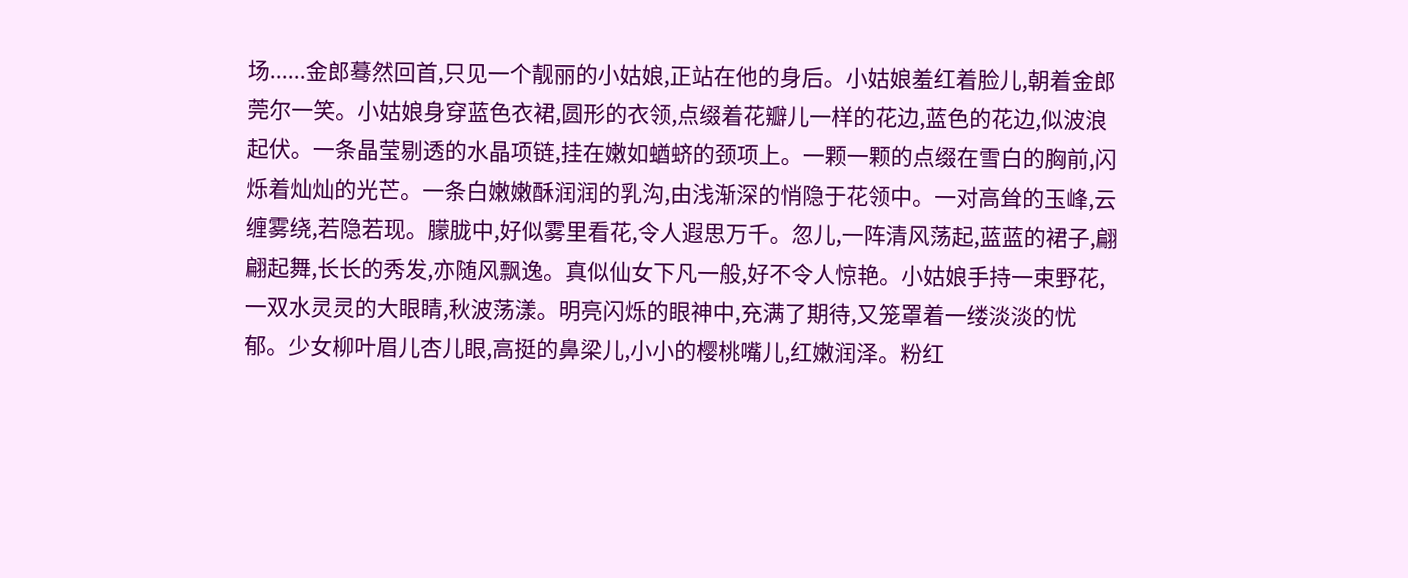场......金郎蓦然回首,只见一个靓丽的小姑娘,正站在他的身后。小姑娘羞红着脸儿,朝着金郎莞尔一笑。小姑娘身穿蓝色衣裙,圆形的衣领,点缀着花瓣儿一样的花边,蓝色的花边,似波浪起伏。一条晶莹剔透的水晶项链,挂在嫩如蝤蛴的颈项上。一颗一颗的点缀在雪白的胸前,闪烁着灿灿的光芒。一条白嫩嫩酥润润的乳沟,由浅渐深的悄隐于花领中。一对高耸的玉峰,云缠雾绕,若隐若现。朦胧中,好似雾里看花,令人遐思万千。忽儿,一阵清风荡起,蓝蓝的裙子,翩翩起舞,长长的秀发,亦随风飘逸。真似仙女下凡一般,好不令人惊艳。小姑娘手持一束野花,一双水灵灵的大眼睛,秋波荡漾。明亮闪烁的眼神中,充满了期待,又笼罩着一缕淡淡的忧郁。少女柳叶眉儿杏儿眼,高挺的鼻梁儿,小小的樱桃嘴儿,红嫩润泽。粉红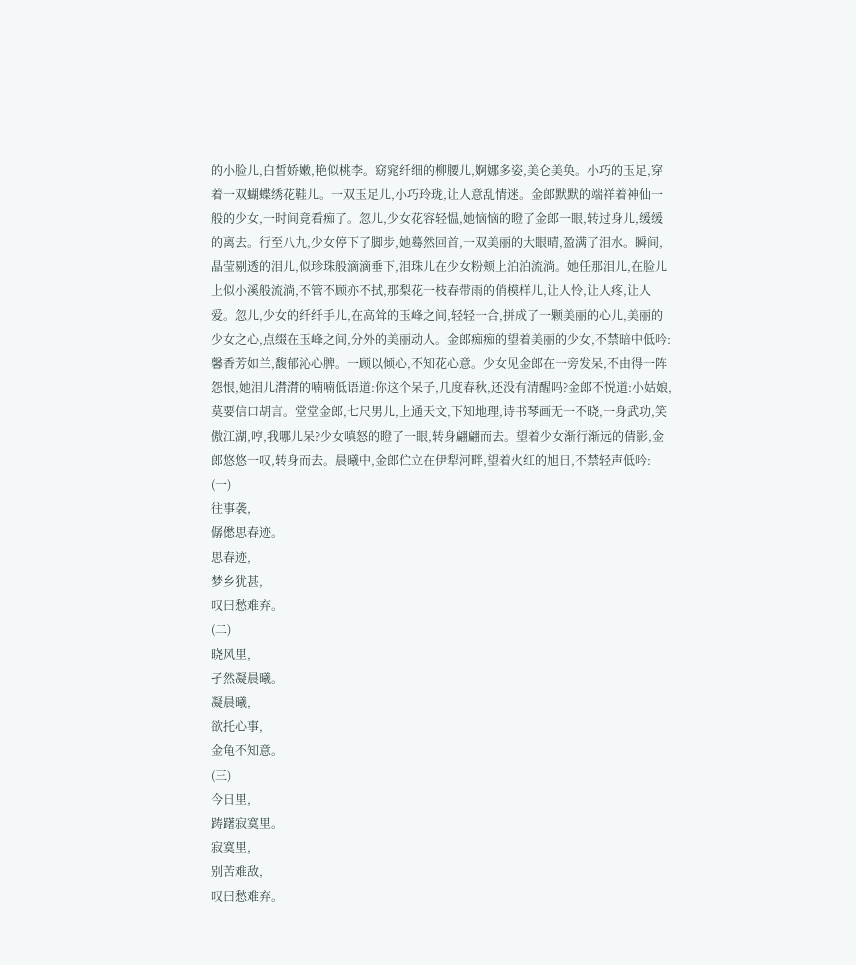的小脸儿,白皙娇嫩,艳似桃李。窈窕纤细的柳腰儿,婀娜多姿,美仑美奂。小巧的玉足,穿着一双蝴蝶绣花鞋儿。一双玉足儿,小巧玲珑,让人意乱情迷。金郎默默的端祥着神仙一般的少女,一时间竟看痴了。忽儿,少女花容轻愠,她恼恼的瞪了金郎一眼,转过身儿,缓缓的离去。行至八九,少女停下了脚步,她蓦然回首,一双美丽的大眼晴,盈满了泪水。瞬间,晶莹剔透的泪儿,似珍珠般滴滴垂下,泪珠儿在少女粉颊上泊泊流淌。她任那泪儿,在脸儿上似小溪般流淌,不管不顾亦不拭,那梨花一枝春带雨的俏模样儿,让人怜,让人疼,让人爱。忽儿,少女的纤纤手儿,在高耸的玉峰之间,轻轻一合,拼成了一颗美丽的心儿,美丽的少女之心,点缀在玉峰之间,分外的美丽动人。金郎痴痴的望着美丽的少女,不禁暗中低吟:馨香芳如兰,馥郁沁心脾。一顾以倾心,不知花心意。少女见金郎在一旁发呆,不由得一阵怨恨,她泪儿潸潸的喃喃低语道:你这个呆子,几度春秋,还没有清醒吗?金郎不悦道:小姑娘,莫要信口胡言。堂堂金郎,七尺男儿,上通天文,下知地理,诗书琴画无一不晓,一身武功,笑傲江湖,哼,我哪儿呆?少女嗔怒的瞪了一眼,转身翩翩而去。望着少女渐行渐远的倩影,金郎悠悠一叹,转身而去。晨曦中,金郎伫立在伊犁河畔,望着火红的旭日,不禁轻声低吟:
(一)
往事袭,
僝僽思春迹。
思春迹,
梦乡犹甚,
叹曰愁难弃。
(二)
晓风里,
孑然凝晨曦。
凝晨曦,
欲托心事,
金龟不知意。
(三)
今日里,
踌躇寂寞里。
寂寞里,
别苦难敌,
叹曰愁难弃。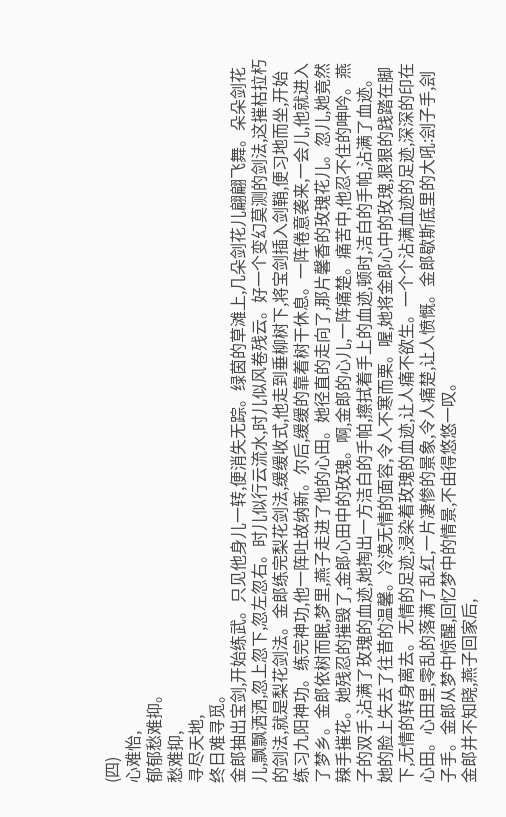(四)
心难怡,
郁郁愁难抑。
愁难抑,
寻尽天地,
终日难寻觅。
金郎抽出宝剑,开始练武。只见他身儿一转,便消失无踪。绿茵的草滩上,几朵剑花儿翩翩飞舞。朵朵剑花儿,飘飘洒洒,忽上忽下,忽左忽右。时儿似行云流水,时儿似风卷残云。好一个变幻莫测的剑法,这摧枯拉朽的剑法,就是梨花剑法。金郎练完梨花剑法,缓缓收式,他走到垂柳树下,将宝剑插入剑鞘,便习地而坐,开始练习九阳神功。练完神功,他一阵吐故纳新。尔后,缓缓的靠着树干休息。一阵倦意袭来,一会儿,他就进入了梦乡。金郎依树而眠,梦里,燕子走进了他的心田。她径直的走向了,那片馨香的玫瑰花儿。忽儿,她竟然辣手摧花。她残忍的摧毁了,金郎心田中的玫瑰。啊,金郎的心儿,一阵痛楚。痛苦中,他忍不住的呻吟。燕子的双手,沾满了玫瑰的血迹,她掏出一方洁白的手帕,擦拭着手上的血迹,顿时,洁白的手帕,沾满了血迹。她的脸上失去了往昔的温馨。冷漠无情的面容,令人不寒而栗。喔,她将金郎心中的玫瑰,狠狠的践踏在脚下,无情的转身离去。无情的足迹,浸染着玫瑰的血迹,让人痛不欲生。一个个沾满血迹的足迹,深深的印在心田。心田里,零乱的落满了乱红,一片凄惨的景象,令人痛楚,让人愤慨。金郎歇斯底里的大吼:刽子手,刽子手。金郎从梦中惊醒,回忆梦中的情景,不由得悠悠一叹。
金郎并不知晓,燕子回家后,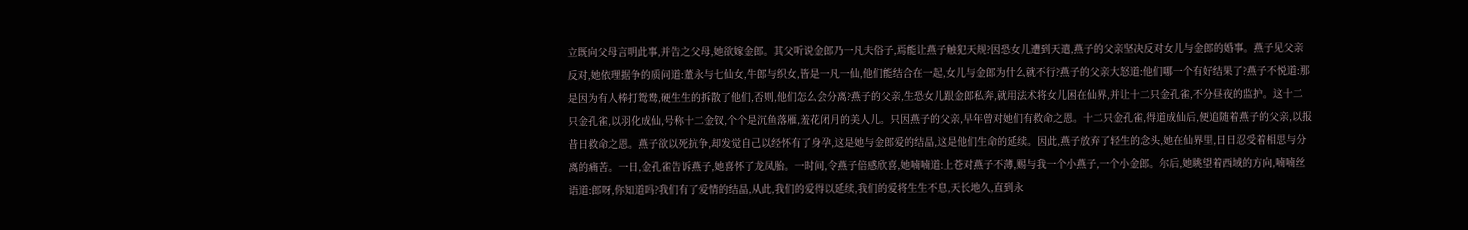立既向父母言明此事,并告之父母,她欲嫁金郎。其父听说金郎乃一凡夫俗子,焉能让燕子触犯天规?因恐女儿遭到天遣,燕子的父亲坚决反对女儿与金郎的婚事。燕子见父亲反对,她依理据争的质问道:董永与七仙女,牛郎与织女,皆是一凡一仙,他们能结合在一起,女儿与金郎为什么就不行?燕子的父亲大怒道:他们哪一个有好结果了?燕子不悦道:那是因为有人棒打鸳鸯,硬生生的拆散了他们,否则,他们怎么会分离?燕子的父亲,生恐女儿跟金郎私奔,就用法术将女儿困在仙界,并让十二只金孔雀,不分昼夜的监护。这十二只金孔雀,以羽化成仙,号称十二金钗,个个是沉鱼落雁,羞花闭月的美人儿。只因燕子的父亲,早年曾对她们有救命之恩。十二只金孔雀,得道成仙后,便追随着燕子的父亲,以报昔日救命之恩。燕子欲以死抗争,却发觉自己以经怀有了身孕,这是她与金郎爱的结晶,这是他们生命的延续。因此,燕子放弃了轻生的念头,她在仙界里,日日忍受着相思与分离的痛苦。一日,金孔雀告诉燕子,她喜怀了龙凤胎。一时间,令燕子倍感欣喜,她喃喃道:上苍对燕子不薄,赐与我一个小燕子,一个小金郎。尔后,她眺望着西域的方向,喃喃丝语道:郎呀,你知道吗?我们有了爱情的结晶,从此,我们的爱得以延续,我们的爱将生生不息,天长地久,直到永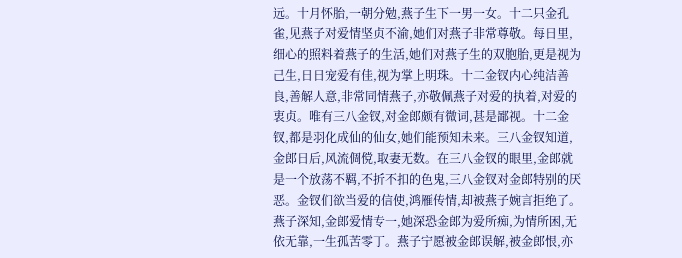远。十月怀胎,一朝分勉,燕子生下一男一女。十二只金孔雀,见燕子对爱情坚贞不渝,她们对燕子非常尊敬。每日里,细心的照料着燕子的生活,她们对燕子生的双胞胎,更是视为己生,日日宠爱有佳,视为掌上明珠。十二金钗内心纯洁善良,善解人意,非常同情燕子,亦敬佩燕子对爱的执着,对爱的衷贞。唯有三八金钗,对金郎颇有微词,甚是鄙视。十二金钗,都是羽化成仙的仙女,她们能预知未来。三八金钗知道,金郎日后,风流倜傥,取妻无数。在三八金钗的眼里,金郎就是一个放荡不羁,不折不扣的色鬼,三八金钗对金郎特别的厌恶。金钗们欲当爱的信使,鸿雁传情,却被燕子婉言拒绝了。燕子深知,金郎爱情专一,她深恐金郎为爱所痴,为情所困,无依无靠,一生孤苦零丁。燕子宁愿被金郎误解,被金郎恨,亦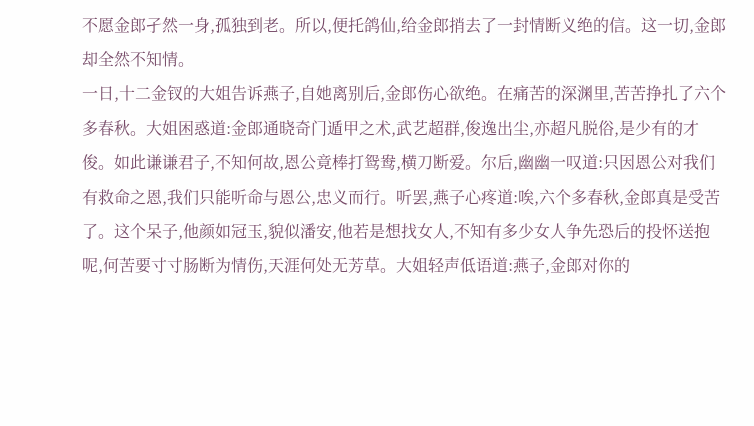不愿金郎孑然一身,孤独到老。所以,便托鸽仙,给金郎捎去了一封情断义绝的信。这一切,金郎却全然不知情。
一日,十二金钗的大姐告诉燕子,自她离别后,金郎伤心欲绝。在痛苦的深渊里,苦苦挣扎了六个多春秋。大姐困惑道:金郎通晓奇门遁甲之术,武艺超群,俊逸出尘,亦超凡脱俗,是少有的才俊。如此谦谦君子,不知何故,恩公竟棒打鸳鸯,横刀断爱。尔后,幽幽一叹道:只因恩公对我们有救命之恩,我们只能听命与恩公,忠义而行。听罢,燕子心疼道:唉,六个多春秋,金郎真是受苦了。这个呆子,他颜如冠玉,貌似潘安,他若是想找女人,不知有多少女人争先恐后的投怀送抱呢,何苦要寸寸肠断为情伤,天涯何处无芳草。大姐轻声低语道:燕子,金郎对你的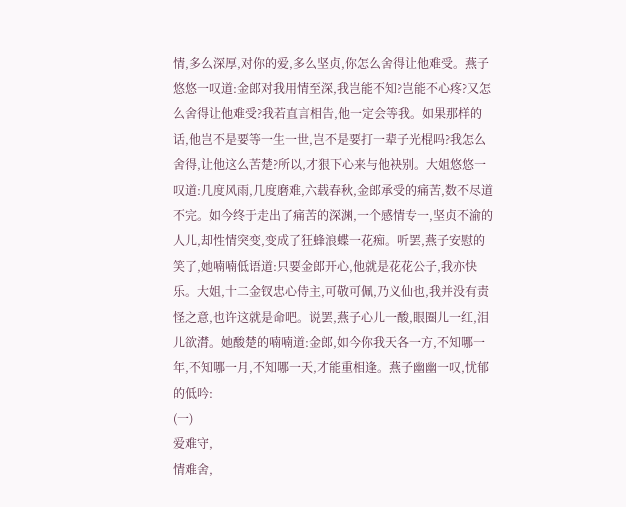情,多么深厚,对你的爱,多么坚贞,你怎么舍得让他难受。燕子悠悠一叹道:金郎对我用情至深,我岂能不知?岂能不心疼?又怎么舍得让他难受?我若直言相告,他一定会等我。如果那样的话,他岂不是要等一生一世,岂不是要打一辈子光棍吗?我怎么舍得,让他这么苦楚?所以,才狠下心来与他袂别。大姐悠悠一叹道:几度风雨,几度磨难,六载春秋,金郎承受的痛苦,数不尽道不完。如今终于走出了痛苦的深渊,一个感情专一,坚贞不渝的人儿,却性情突变,变成了狂蜂浪蝶一花痴。听罢,燕子安慰的笑了,她喃喃低语道:只要金郎开心,他就是花花公子,我亦快乐。大姐,十二金钗忠心侍主,可敬可佩,乃义仙也,我并没有责怪之意,也许这就是命吧。说罢,燕子心儿一酸,眼圈儿一红,泪儿欲潸。她酸楚的喃喃道:金郎,如今你我天各一方,不知哪一年,不知哪一月,不知哪一天,才能重相逢。燕子幽幽一叹,忧郁的低吟:
(一)
爱难守,
情难舍,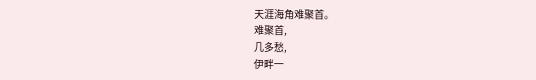天涯海角难聚首。
难聚首,
几多愁,
伊畔一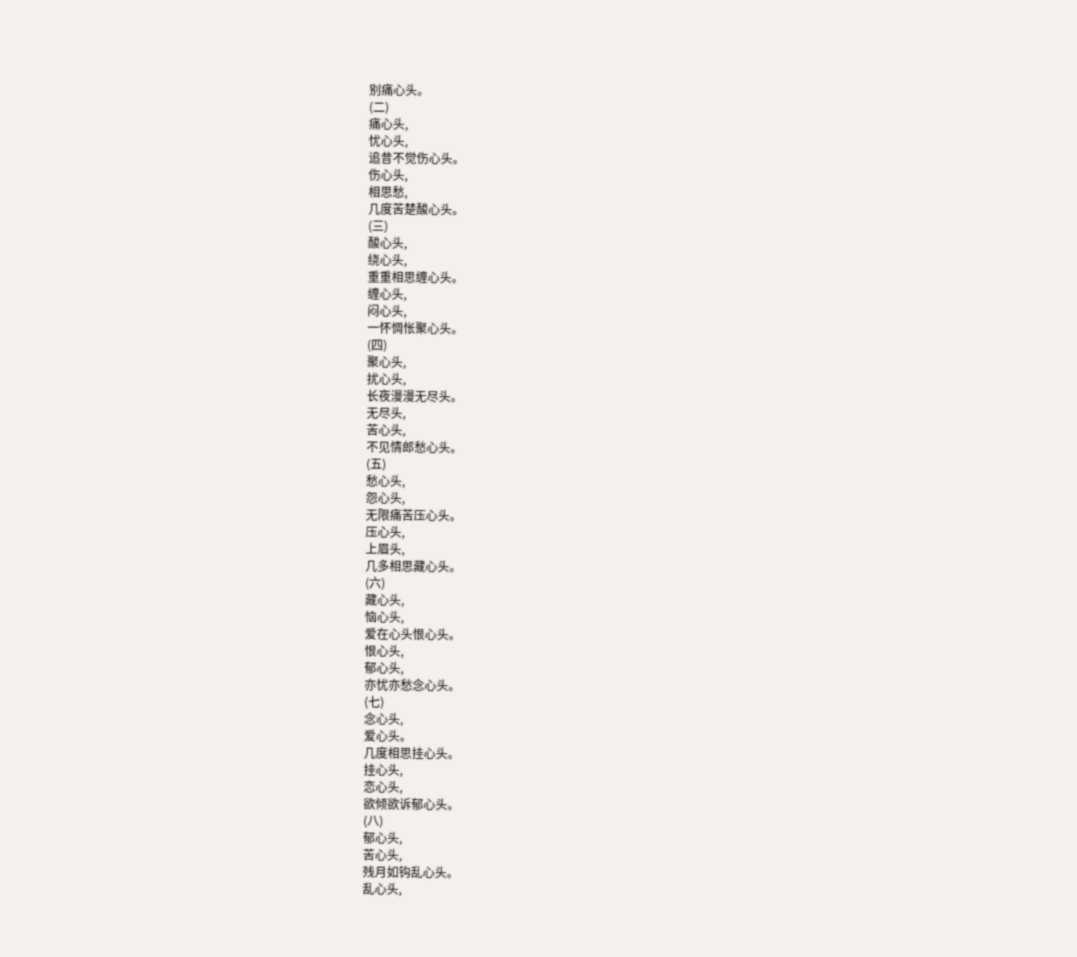别痛心头。
(二)
痛心头,
忧心头,
追昔不觉伤心头。
伤心头,
相思愁,
几度苦楚酸心头。
(三)
酸心头,
绕心头,
重重相思缠心头。
缠心头,
闷心头,
一怀惆怅聚心头。
(四)
聚心头,
扰心头,
长夜漫漫无尽头。
无尽头,
苦心头,
不见情郎愁心头。
(五)
愁心头,
怨心头,
无限痛苦压心头。
压心头,
上眉头,
几多相思藏心头。
(六)
藏心头,
恼心头,
爱在心头恨心头。
恨心头,
郁心头,
亦忧亦愁念心头。
(七)
念心头,
爱心头。
几度相思挂心头。
挂心头,
恋心头,
欲倾欲诉郁心头。
(八)
郁心头,
苦心头,
残月如钩乱心头。
乱心头,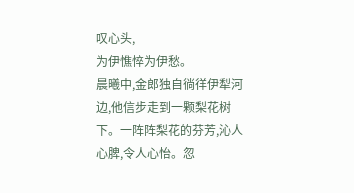叹心头,
为伊憔悴为伊愁。
晨曦中,金郎独自徜徉伊犁河边,他信步走到一颗梨花树下。一阵阵梨花的芬芳,沁人心脾,令人心怡。忽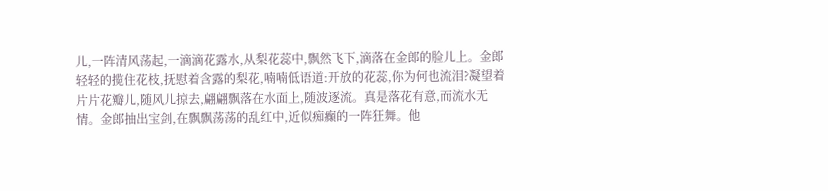儿,一阵清风荡起,一滴滴花露水,从梨花蕊中,飘然飞下,滴落在金郎的脸儿上。金郎轻轻的揽住花枝,抚慰着含露的梨花,喃喃低语道:开放的花蕊,你为何也流泪?凝望着片片花瓣儿,随风儿掠去,翩翩飘落在水面上,随波逐流。真是落花有意,而流水无情。金郎抽出宝剑,在飘飘荡荡的乱红中,近似痴癫的一阵狂舞。他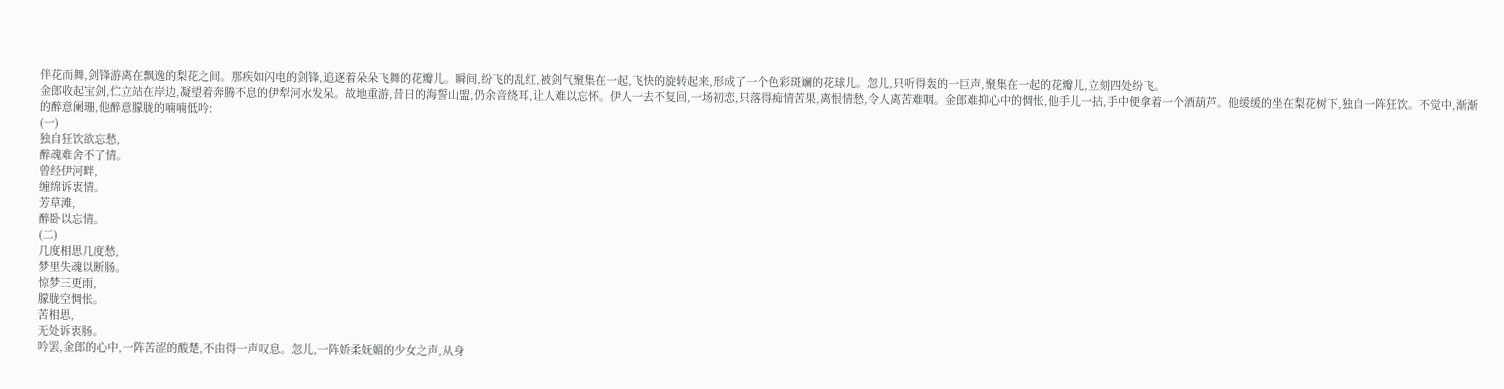伴花而舞,剑锋游离在飘逸的梨花之间。那疾如闪电的剑锋,追逐着朵朵飞舞的花瓣儿。瞬间,纷飞的乱红,被剑气聚集在一起,飞快的旋转起来,形成了一个色彩斑斓的花球儿。忽儿,只听得轰的一巨声,聚集在一起的花瓣儿,立刻四处纷飞。
金郎收起宝剑,伫立站在岸边,凝望着奔腾不息的伊犁河水发呆。故地重游,昔日的海誓山盟,仍余音绕耳,让人难以忘怀。伊人一去不复回,一场初恋,只落得痴情苦果,离恨情愁,令人离苦难咽。金郎难抑心中的惆怅,他手儿一拈,手中便拿着一个酒葫芦。他缓缓的坐在梨花树下,独自一阵狂饮。不觉中,渐渐的醉意阑珊,他醉意朦胧的喃喃低吟:
(一)
独自狂饮欲忘愁,
醉魂难舍不了情。
曾经伊河畔,
缠绵诉衷情。
芳草滩,
醉卧以忘情。
(二)
几度相思几度愁,
梦里失魂以断肠。
惊梦三更雨,
朦胧空惆怅。
苦相思,
无处诉衷肠。
吟罢,金郎的心中,一阵苦涩的酸楚,不由得一声叹息。忽儿,一阵娇柔妩媚的少女之声,从身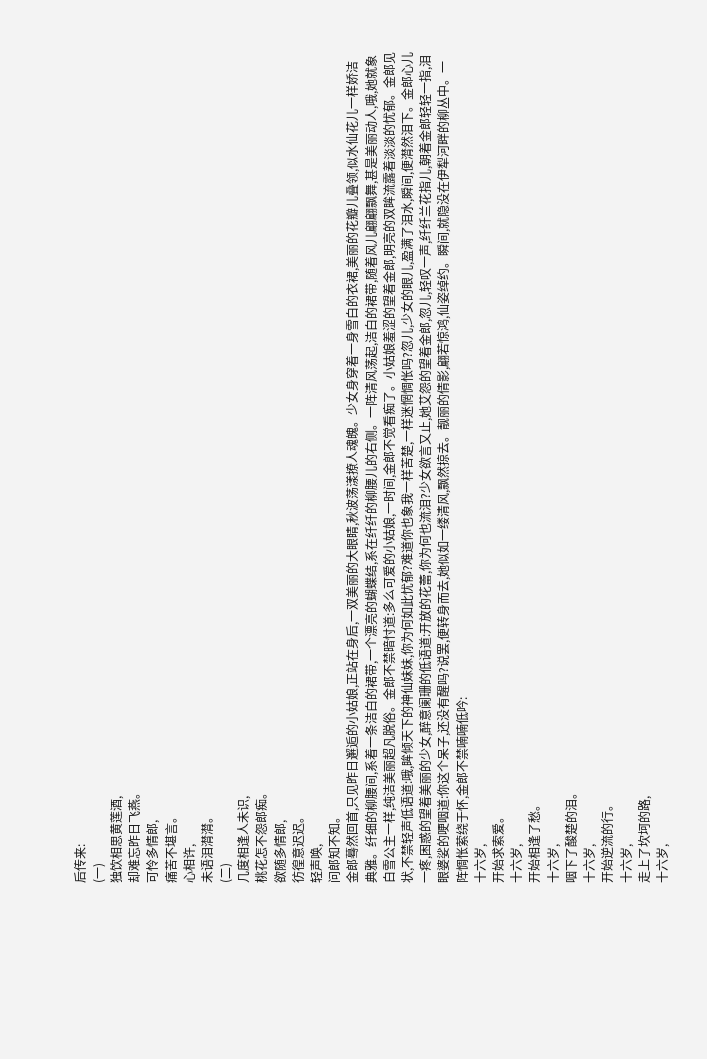后传来:
(一)
独饮相思黄莲酒,
却难忘昨日飞燕。
可怜多情郎,
痛苦不堪言。
心相许,
未语泪潸潸。
(二)
几度相逢人未识,
桃花怎不怨郎痴。
欲随多情郎,
彷徨意迟迟。
轻声唤,
问郎知不知。
金郎蓦然回首,只见昨日邂逅的小姑娘,正站在身后,一双美丽的大眼睛,秋波荡漾撩人魂魄。少女身穿着一身雪白的衣裙,美丽的花瓣儿叠领,似水仙花儿一样娇洁典雅。纤细的柳腰间,系着一条洁白的裙带,一个漂亮的蝴蝶结,系在纤纤的柳腰儿的右侧。一阵清风荡起,洁白的裙带,随着风儿翩翩飘舞,甚是美丽动人,哦,她就象白雪公主一样,纯洁美丽超凡脱俗。金郎不禁暗忖道:多么可爱的小姑娘,一时间,金郎不觉看痴了。小姑娘羞涩的望着金郎,明亮的双眸流露着淡淡的忧郁。金郎见状,不禁轻声低语道:哦,眸倾天下的神仙妹妹,你为何如此忧郁?难道你也象我一样苦楚,一样迷惘惆怅吗?忽儿,少女的眼儿,盈满了泪水,瞬间,便潸然泪下。金郎心儿一疼,困惑的望着美丽的少女,醉意阑珊的低语道:开放的花蕾,你为何也流泪?少女欲言又止,她艾怨的望着金郎,忽儿,轻叹一声,纤纤兰花指儿,朝着金郎轻轻一指,泪眼婆娑的哽咽道:你这个呆子,还没有醒吗?说罢,便转身而去,她似如一缕清风,飘然掠去。靓丽的倩影,翩若惊鸿,仙姿绰约。瞬间,就隐没在伊犁河畔的柳丛中。一阵惆怅萦绕于怀,金郎不禁喃喃低吟:
十六岁,
开始求索爱。
十六岁,
开始相逢了愁。
十六岁,
咽下了酸楚的泪。
十六岁,
开始逆流的行。
十六岁,
走上了坎坷的路,
十六岁,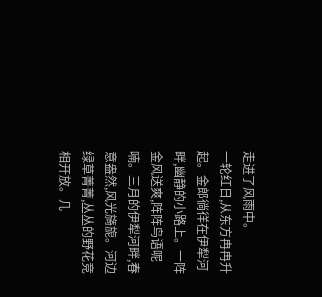走进了风雨中。
一轮红日,从东方冉冉升起。金郎徜徉在伊犁河畔,幽静的小路上。一阵金风送爽,阵阵鸟语呢喃。三月的伊犁河畔,春意盎然,风光旖旎。河边绿草菁菁,丛丛的野花竞相开放。几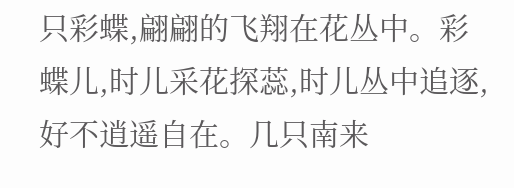只彩蝶,翩翩的飞翔在花丛中。彩蝶儿,时儿采花探蕊,时儿丛中追逐,好不逍遥自在。几只南来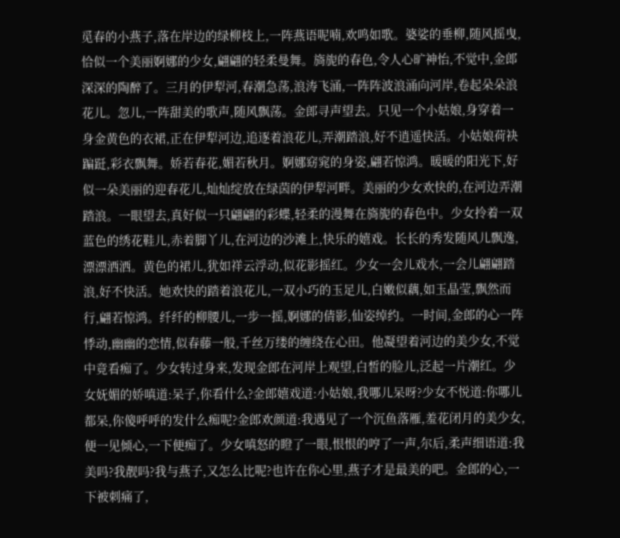觅春的小燕子,落在岸边的绿柳枝上,一阵燕语呢喃,欢鸣如歌。婆娑的垂柳,随风摇曳,恰似一个美丽婀娜的少女,翩翩的轻柔曼舞。旖旎的春色,令人心旷神怡,不觉中,金郎深深的陶醉了。三月的伊犁河,春潮急荡,浪涛飞涌,一阵阵波浪涌向河岸,卷起朵朵浪花儿。忽儿,一阵甜美的歌声,随风飘荡。金郎寻声望去。只见一个小姑娘,身穿着一身金黄色的衣裙,正在伊犁河边,追逐着浪花儿,弄潮踏浪,好不逍遥快活。小姑娘荷袂蹁跹,彩衣飘舞。娇若春花,媚若秋月。婀娜窈窕的身姿,翩若惊鸿。暖暖的阳光下,好似一朵美丽的迎春花儿,灿灿绽放在绿茵的伊犁河畔。美丽的少女欢快的,在河边弄潮踏浪。一眼望去,真好似一只翩翩的彩蝶,轻柔的漫舞在旖旎的春色中。少女拎着一双蓝色的绣花鞋儿,赤着脚丫儿,在河边的沙滩上,快乐的嬉戏。长长的秀发随风儿飘逸,漂漂洒洒。黄色的裙儿,犹如祥云浮动,似花影摇红。少女一会儿戏水,一会儿翩翩踏浪,好不快活。她欢快的踏着浪花儿,一双小巧的玉足儿,白嫩似藕,如玉晶莹,飘然而行,翩若惊鸿。纤纤的柳腰儿,一步一摇,婀娜的倩影,仙姿绰约。一时间,金郎的心一阵悸动,幽幽的恋情,似春藤一般,千丝万缕的缠绕在心田。他凝望着河边的美少女,不觉中竟看痴了。少女转过身来,发现金郎在河岸上观望,白皙的脸儿,泛起一片潮红。少女妩媚的娇嗔道:呆子,你看什么?金郎嬉戏道:小姑娘,我哪儿呆呀?少女不悦道:你哪儿都呆,你傻呼呼的发什么痴呢?金郎欢颜道:我遇见了一个沉鱼落雁,羞花闭月的美少女,便一见倾心,一下便痴了。少女嗔怒的瞪了一眼,恨恨的哼了一声,尔后,柔声细语道:我美吗?我靓吗?我与燕子,又怎么比呢?也许在你心里,燕子才是最美的吧。金郎的心,一下被刺痛了,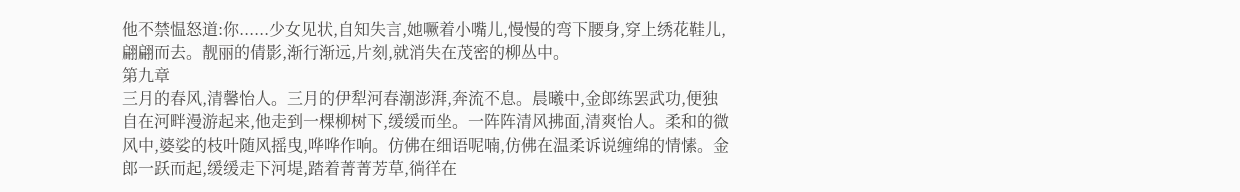他不禁愠怒道:你......少女见状,自知失言,她噘着小嘴儿,慢慢的弯下腰身,穿上绣花鞋儿,翩翩而去。靓丽的倩影,渐行渐远,片刻,就消失在茂密的柳丛中。
第九章
三月的春风,清馨怡人。三月的伊犁河春潮澎湃,奔流不息。晨曦中,金郎练罢武功,便独自在河畔漫游起来,他走到一棵柳树下,缓缓而坐。一阵阵清风拂面,清爽怡人。柔和的微风中,婆娑的枝叶随风摇曳,哗哗作响。仿佛在细语呢喃,仿佛在温柔诉说缠绵的情愫。金郎一跃而起,缓缓走下河堤,踏着菁菁芳草,徜徉在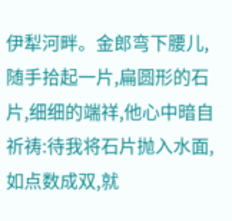伊犁河畔。金郎弯下腰儿,随手拾起一片,扁圆形的石片,细细的端祥,他心中暗自祈祷:待我将石片抛入水面,如点数成双,就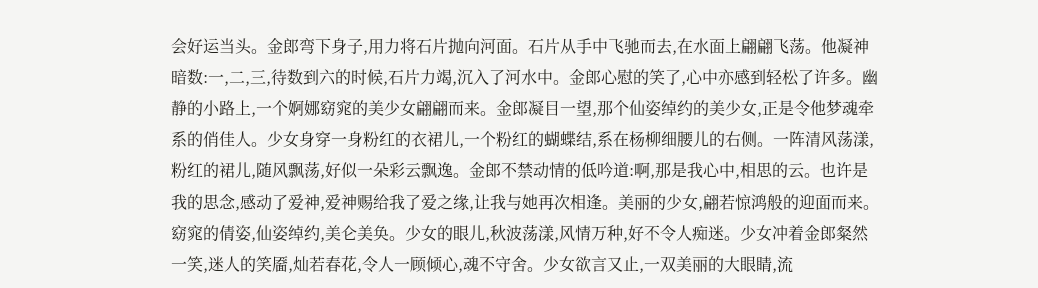会好运当头。金郎弯下身子,用力将石片抛向河面。石片从手中飞驰而去,在水面上翩翩飞荡。他凝神暗数:一,二,三,待数到六的时候,石片力竭,沉入了河水中。金郎心慰的笑了,心中亦感到轻松了许多。幽静的小路上,一个婀娜窈窕的美少女翩翩而来。金郎凝目一望,那个仙姿绰约的美少女,正是令他梦魂牵系的俏佳人。少女身穿一身粉红的衣裙儿,一个粉红的蝴蝶结,系在杨柳细腰儿的右侧。一阵清风荡漾,粉红的裙儿,随风飘荡,好似一朵彩云飘逸。金郎不禁动情的低吟道:啊,那是我心中,相思的云。也许是我的思念,感动了爱神,爱神赐给我了爱之缘,让我与她再次相逢。美丽的少女,翩若惊鸿般的迎面而来。窈窕的倩姿,仙姿绰约,美仑美奂。少女的眼儿,秋波荡漾,风情万种,好不令人痴迷。少女冲着金郎粲然一笑,迷人的笑靥,灿若春花,令人一顾倾心,魂不守舍。少女欲言又止,一双美丽的大眼睛,流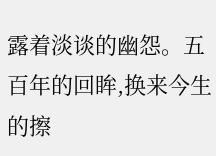露着淡谈的幽怨。五百年的回眸,换来今生的擦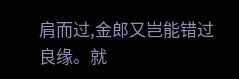肩而过,金郎又岂能错过良缘。就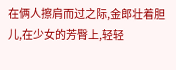在俩人擦肩而过之际,金郎壮着胆儿,在少女的芳臀上,轻轻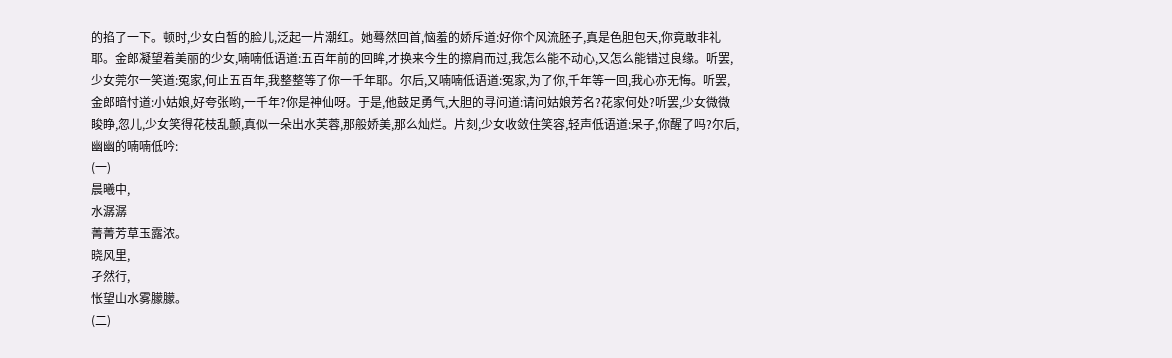的掐了一下。顿时,少女白皙的脸儿,泛起一片潮红。她蓦然回首,恼羞的娇斥道:好你个风流胚子,真是色胆包天,你竟敢非礼耶。金郎凝望着美丽的少女,喃喃低语道:五百年前的回眸,才换来今生的擦肩而过,我怎么能不动心,又怎么能错过良缘。听罢,少女莞尔一笑道:冤家,何止五百年,我整整等了你一千年耶。尔后,又喃喃低语道:冤家,为了你,千年等一回,我心亦无悔。听罢,金郎暗忖道:小姑娘,好夸张哟,一千年?你是神仙呀。于是,他鼓足勇气,大胆的寻问道:请问姑娘芳名?花家何处?听罢,少女微微睃睁,忽儿,少女笑得花枝乱颤,真似一朵出水芙蓉,那般娇美,那么灿烂。片刻,少女收敛住笑容,轻声低语道:呆子,你醒了吗?尔后,幽幽的喃喃低吟:
(一)
晨曦中,
水潺潺
菁菁芳草玉露浓。
晓风里,
孑然行,
怅望山水雾朦朦。
(二)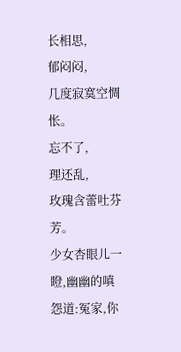长相思,
郁闷闷,
几度寂寞空惆怅。
忘不了,
理还乱,
玫瑰含蕾吐芬芳。
少女杏眼儿一瞪,幽幽的嗔怨道:冤家,你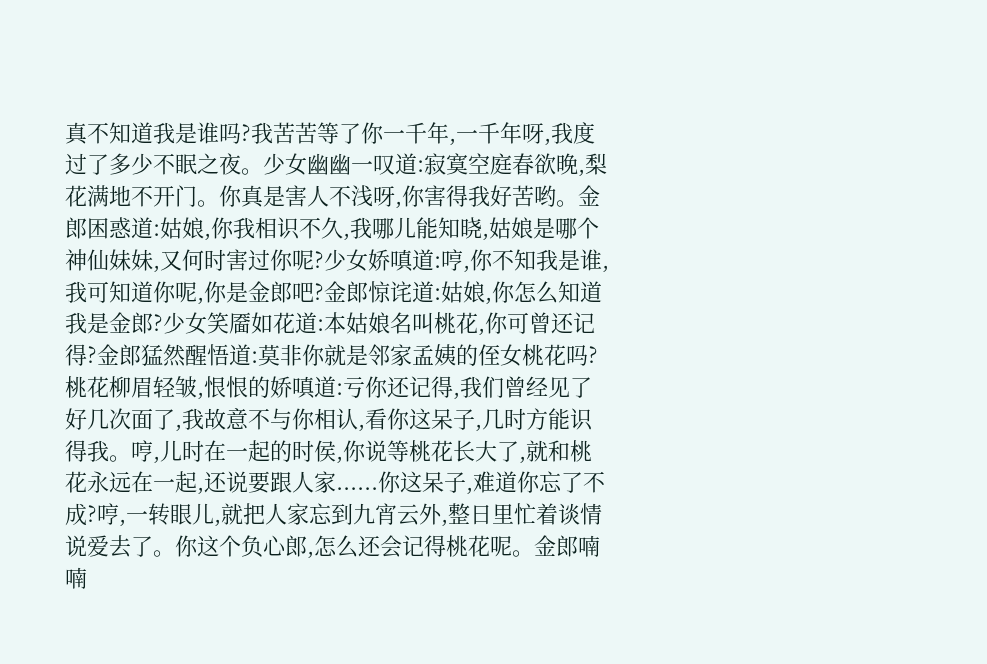真不知道我是谁吗?我苦苦等了你一千年,一千年呀,我度过了多少不眠之夜。少女幽幽一叹道:寂寞空庭春欲晚,梨花满地不开门。你真是害人不浅呀,你害得我好苦哟。金郎困惑道:姑娘,你我相识不久,我哪儿能知晓,姑娘是哪个神仙妹妹,又何时害过你呢?少女娇嗔道:哼,你不知我是谁,我可知道你呢,你是金郎吧?金郎惊诧道:姑娘,你怎么知道我是金郎?少女笑靥如花道:本姑娘名叫桃花,你可曾还记得?金郎猛然醒悟道:莫非你就是邻家孟姨的侄女桃花吗?桃花柳眉轻皱,恨恨的娇嗔道:亏你还记得,我们曾经见了好几次面了,我故意不与你相认,看你这呆子,几时方能识得我。哼,儿时在一起的时侯,你说等桃花长大了,就和桃花永远在一起,还说要跟人家......你这呆子,难道你忘了不成?哼,一转眼儿,就把人家忘到九宵云外,整日里忙着谈情说爱去了。你这个负心郎,怎么还会记得桃花呢。金郎喃喃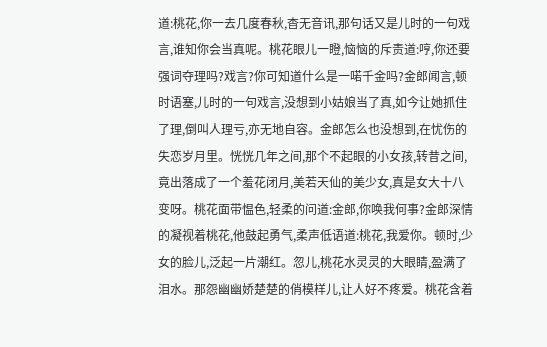道:桃花,你一去几度春秋,杳无音讯,那句话又是儿时的一句戏言,谁知你会当真呢。桃花眼儿一瞪,恼恼的斥责道:哼,你还要强词夺理吗?戏言?你可知道什么是一喏千金吗?金郎闻言,顿时语塞,儿时的一句戏言,没想到小姑娘当了真,如今让她抓住了理,倒叫人理亏,亦无地自容。金郎怎么也没想到,在忧伤的失恋岁月里。恍恍几年之间,那个不起眼的小女孩,转昔之间,竟出落成了一个羞花闭月,美若天仙的美少女,真是女大十八变呀。桃花面带愠色,轻柔的问道:金郎,你唤我何事?金郎深情的凝视着桃花,他鼓起勇气,柔声低语道:桃花,我爱你。顿时,少女的脸儿,泛起一片潮红。忽儿,桃花水灵灵的大眼睛,盈满了泪水。那怨幽幽娇楚楚的俏模样儿,让人好不疼爱。桃花含着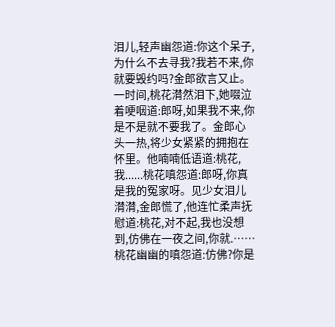泪儿,轻声幽怨道:你这个呆子,为什么不去寻我?我若不来,你就要毁约吗?金郎欲言又止。一时间,桃花潸然泪下,她啜泣着哽咽道:郎呀,如果我不来,你是不是就不要我了。金郎心头一热,将少女紧紧的拥抱在怀里。他喃喃低语道:桃花,我......桃花嗔怨道:郎呀,你真是我的冤家呀。见少女泪儿潸潸,金郎慌了,他连忙柔声抚慰道:桃花,对不起,我也没想到,仿佛在一夜之间,你就.……桃花幽幽的嗔怨道:仿佛?你是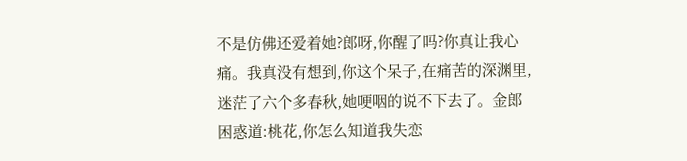不是仿佛还爱着她?郎呀,你醒了吗?你真让我心痛。我真没有想到,你这个呆子,在痛苦的深渊里,迷茫了六个多春秋,她哽咽的说不下去了。金郎困惑道:桃花,你怎么知道我失恋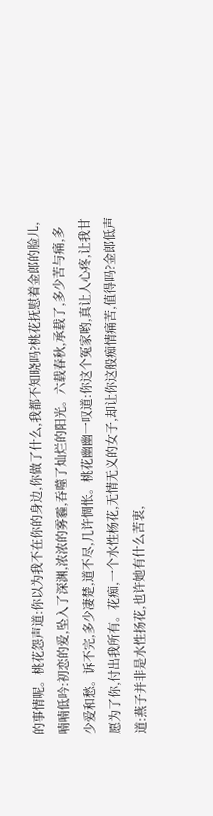的事情呢。桃花怨声道:你以为我不在你的身边,你做了什么,我都不知晓吗?桃花抚慰着金郎的脸儿,喃喃低吟:初恋的爱,坠入了深渊,浓浓的雾霾,吞噬了灿烂的阳光。六载春秋,承载了,多少苦与痛,多少爱和愁。诉不完,多少凄楚,道不尽,几许惆怅。桃花幽幽一叹道:你这个冤家哟,真让人心疼,让我甘愿为了你,付出我所有。花痴,一个水性杨花,无情无义的女子,却让你这般痴情痛苦,值得吗?金郎低声道:燕子并非是水性扬花,也许她有什么苦衷,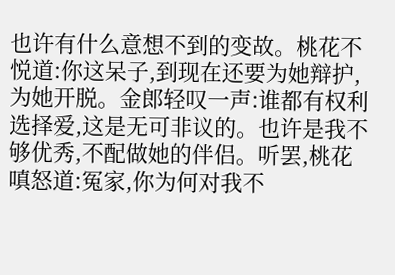也许有什么意想不到的变故。桃花不悦道:你这呆子,到现在还要为她辩护,为她开脱。金郎轻叹一声:谁都有权利选择爱,这是无可非议的。也许是我不够优秀,不配做她的伴侣。听罢,桃花嗔怒道:冤家,你为何对我不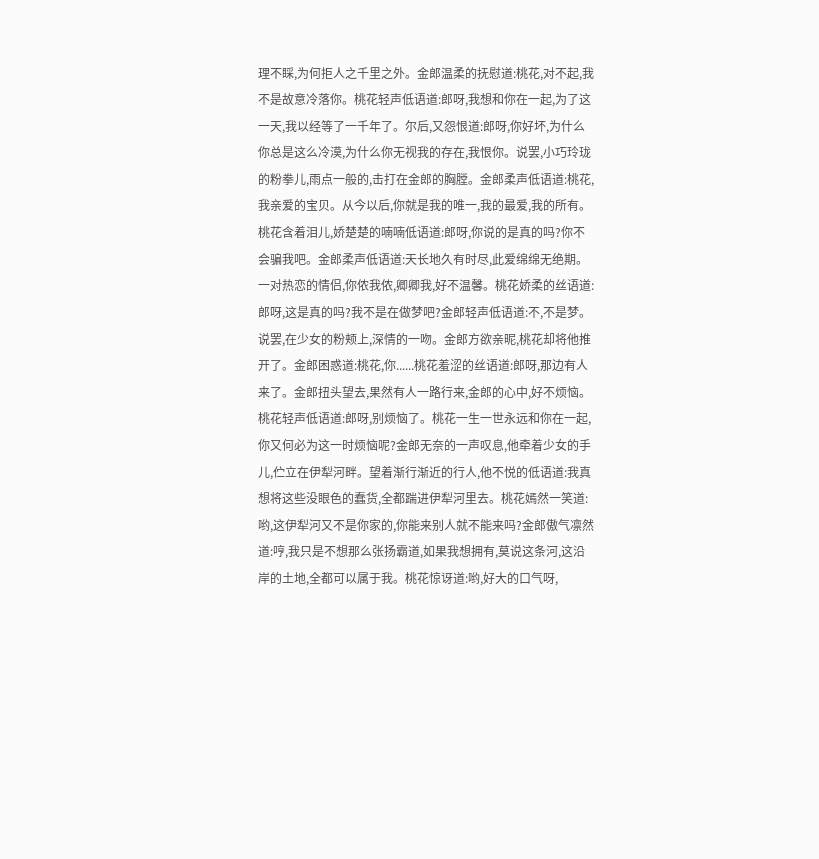理不睬,为何拒人之千里之外。金郎温柔的抚慰道:桃花,对不起,我不是故意冷落你。桃花轻声低语道:郎呀,我想和你在一起,为了这一天,我以经等了一千年了。尔后,又怨恨道:郎呀,你好坏,为什么你总是这么冷漠,为什么你无视我的存在,我恨你。说罢,小巧玲珑的粉拳儿,雨点一般的,击打在金郎的胸膛。金郎柔声低语道:桃花,我亲爱的宝贝。从今以后,你就是我的唯一,我的最爱,我的所有。桃花含着泪儿,娇楚楚的喃喃低语道:郎呀,你说的是真的吗?你不会骗我吧。金郎柔声低语道:天长地久有时尽,此爱绵绵无绝期。一对热恋的情侣,你侬我侬,卿卿我,好不温馨。桃花娇柔的丝语道:郎呀,这是真的吗?我不是在做梦吧?金郎轻声低语道:不,不是梦。说罢,在少女的粉颊上,深情的一吻。金郎方欲亲昵,桃花却将他推开了。金郎困惑道:桃花,你......桃花羞涩的丝语道:郎呀,那边有人来了。金郎扭头望去,果然有人一路行来,金郎的心中,好不烦恼。桃花轻声低语道:郎呀,别烦恼了。桃花一生一世永远和你在一起,你又何必为这一时烦恼呢?金郎无奈的一声叹息,他牵着少女的手儿,伫立在伊犁河畔。望着渐行渐近的行人,他不悦的低语道:我真想将这些没眼色的蠢货,全都踹进伊犁河里去。桃花嫣然一笑道:哟,这伊犁河又不是你家的,你能来别人就不能来吗?金郎傲气凛然道:哼,我只是不想那么张扬霸道,如果我想拥有,莫说这条河,这沿岸的土地,全都可以属于我。桃花惊讶道:哟,好大的口气呀,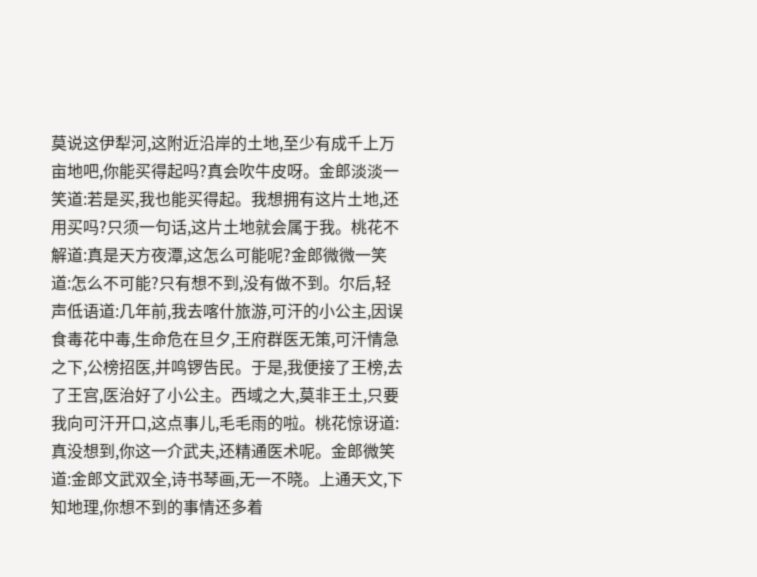莫说这伊犁河,这附近沿岸的土地,至少有成千上万亩地吧,你能买得起吗?真会吹牛皮呀。金郎淡淡一笑道:若是买,我也能买得起。我想拥有这片土地,还用买吗?只须一句话,这片土地就会属于我。桃花不解道:真是天方夜潭,这怎么可能呢?金郎微微一笑道:怎么不可能?只有想不到,没有做不到。尔后,轻声低语道:几年前,我去喀什旅游,可汗的小公主,因误食毒花中毒,生命危在旦夕,王府群医无策,可汗情急之下,公榜招医,并鸣锣告民。于是,我便接了王榜,去了王宫,医治好了小公主。西域之大,莫非王土,只要我向可汗开口,这点事儿,毛毛雨的啦。桃花惊讶道:真没想到,你这一介武夫,还精通医术呢。金郎微笑道:金郎文武双全,诗书琴画,无一不晓。上通天文,下知地理,你想不到的事情还多着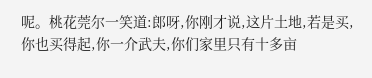呢。桃花莞尔一笑道:郎呀,你刚才说,这片土地,若是买,你也买得起,你一介武夫,你们家里只有十多亩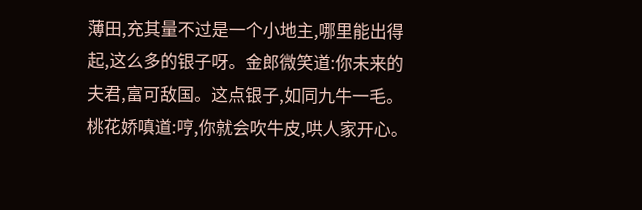薄田,充其量不过是一个小地主,哪里能出得起,这么多的银子呀。金郎微笑道:你未来的夫君,富可敌国。这点银子,如同九牛一毛。桃花娇嗔道:哼,你就会吹牛皮,哄人家开心。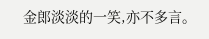金郎淡淡的一笑,亦不多言。